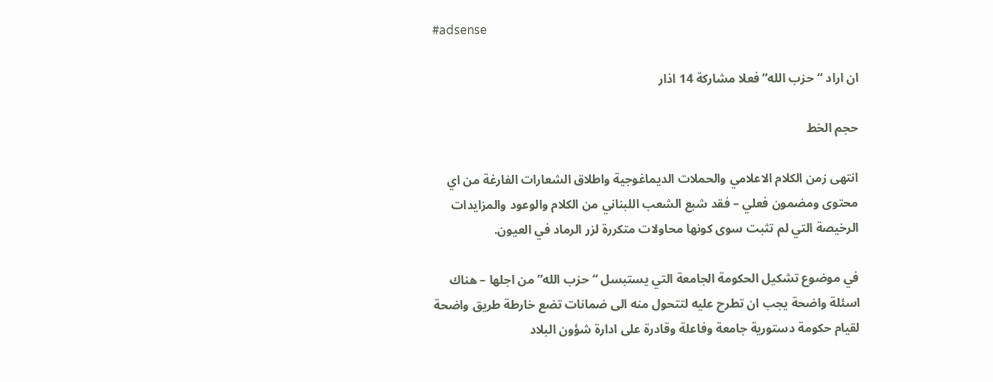#adsense

ان اراد “حزب الله” فعلا مشاركة 14 اذار

حجم الخط

انتهى زمن الكلام الاعلامي والحملات الديماغوجية واطلاق الشعارات الفارغة من اي محتوى ومضمون فعلي – فقد شبع الشعب اللبناني من الكلام والوعود والمزايدات الرخيصة التي لم تثبت سوى كونها محاولات متكررة لزر الرماد في العيون.

في موضوع تشكيل الحكومة الجامعة التي يستبسل “حزب الله” من اجلها – هناك اسئلة واضحة يجب ان تطرح عليه لتتحول منه الى ضمانات تضع خارطة طريق واضحة لقيام حكومة دستورية جامعة وفاعلة وقادرة على ادارة شؤون البلاد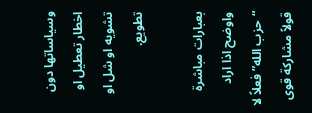وسياساتها دون اخطار تعطيل او تشويه او شل او تطويع.

بعبارات مباشرة واوضح اذا اراد “حزب الله” فعلاً لا قولاً مشاركة قوى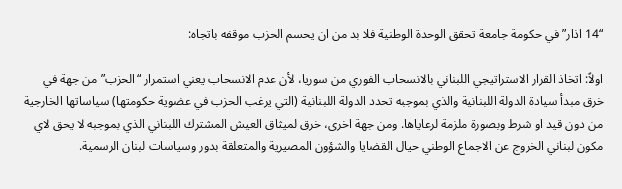“14 اذار” في حكومة جامعة تحقق الوحدة الوطنية فلا بد من ان يحسم الحزب موقفه باتجاه:

اولاً: اتخاذ القرار الاستراتيجي اللبناني بالانسحاب الفوري من سوريا، لأن عدم الانسحاب يعني استمرار “الحزب” من جهة في خرق مبدأ سيادة الدولة اللبنانية والذي بموجبه تحدد الدولة اللبنانية (التي يرغب الحزب في عضوية حكومتها) سياساتها الخارجية من دون قيد او شرط وبصورة ملزمة لرعاياها. ومن جهة اخرى، خرق لميثاق العيش المشترك اللبناني الذي بموجبه لا يحق لاي مكون لبناني الخروج عن الاجماع الوطني حيال القضايا والشؤون المصيرية والمتعلقة بدور وسياسات لبنان الرسمية.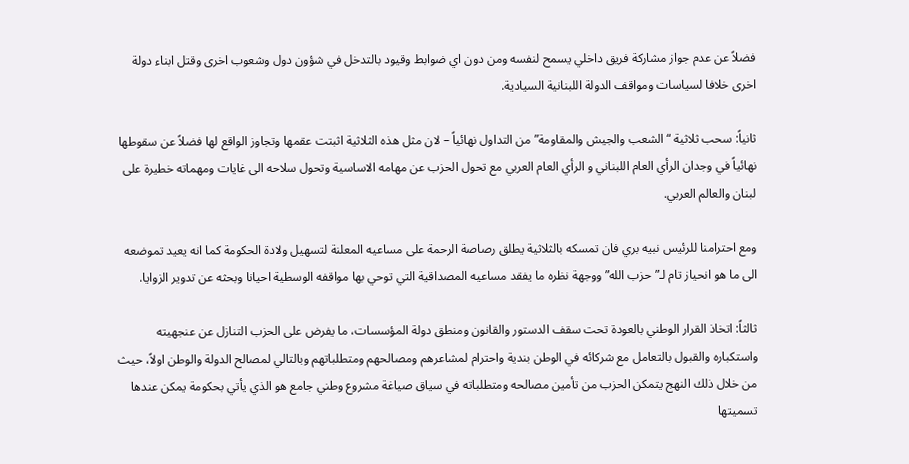فضلاً عن عدم جواز مشاركة فريق داخلي يسمح لنفسه ومن دون اي ضوابط وقيود بالتدخل في شؤون دول وشعوب اخرى وقتل ابناء دولة اخرى خلافا لسياسات ومواقف الدولة اللبنانية السيادية.

ثانياً: سحب ثلاثية “الشعب والجيش والمقاومة” من التداول نهائياً – لان مثل هذه الثلاثية اثبتت عقمها وتجاوز الواقع لها فضلاً عن سقوطها نهائياً في وجدان الرأي العام اللبناني و الرأي العام العربي مع تحول الحزب عن مهامه الاساسية وتحول سلاحه الى غايات ومهماته خطيرة على لبنان والعالم العربي.

ومع احترامنا للرئيس نبيه بري فان تمسكه بالثلاثية يطلق رصاصة الرحمة على مساعيه المعلنة لتسهيل ولادة الحكومة كما انه يعيد تموضعه الى ما هو انحياز تام لـ”حزب الله” ووجهة نظره ما يفقد مساعيه المصداقية التي توحي بها مواقفه الوسطية احيانا وبحثه عن تدوير الزوايا.

ثالثاً: اتخاذ القرار الوطني بالعودة تحت سقف الدستور والقانون ومنطق دولة المؤسسات، ما يفرض على الحزب التنازل عن عنجهيته واستكباره والقبول بالتعامل مع شركائه في الوطن بندية واحترام لمشاعرهم ومصالحهم ومتطلباتهم وبالتالي لمصالح الدولة والوطن اولاً، حيث من خلال ذلك النهج يتمكن الحزب من تأمين مصالحه ومتطلباته في سياق صياغة مشروع وطني جامع هو الذي يأتي بحكومة يمكن عندها تسميتها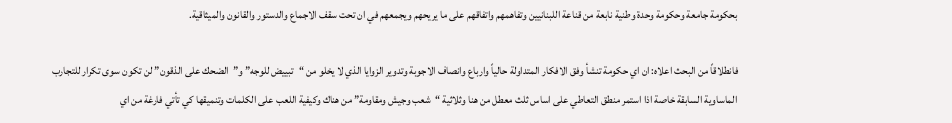بحكومة جامعة وحكومة وحدة وطنية نابعة من قناعة اللبنانيين وتفاهمهم واتفاقهم على ما يريحهم ويجمعهم في ان تحت سقف الاجماع والدستور والقانون والميثاقية.

فانطلاقاً من البحث اعلاه: ان اي حكومة تنشأ وفق الافكار المتداولة حالياً وارباع وانصاف الاجوبة وتدوير الزوايا الذي لا يخلو من “تبييض للوجه” و”الضحك على الذقون” لن تكون سوى تكرار للتجارب الماساوية السابقة خاصة اذا استمر منطق التعاطي على اساس ثلث معطل من هنا وثلاثية “شعب وجيش ومقاومة” من هناك وكيفية اللعب على الكلمات وتنميقها كي تأتي فارغة من اي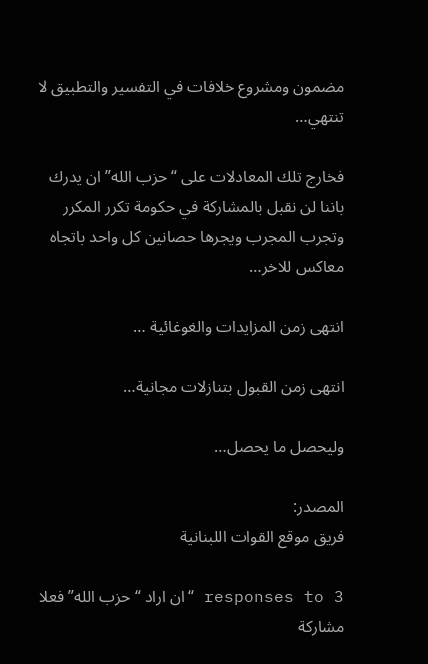مضمون ومشروع خلافات في التفسير والتطبيق لا تنتهي…

فخارج تلك المعادلات على “حزب الله” ان يدرك باننا لن نقبل بالمشاركة في حكومة تكرر المكرر وتجرب المجرب ويجرها حصانين كل واحد باتجاه معاكس للاخر…

انتهى زمن المزايدات والغوغائية …

انتهى زمن القبول بتنازلات مجانية…

وليحصل ما يحصل…

المصدر:
فريق موقع القوات اللبنانية

3 responses to “ان اراد “حزب الله” فعلا مشاركة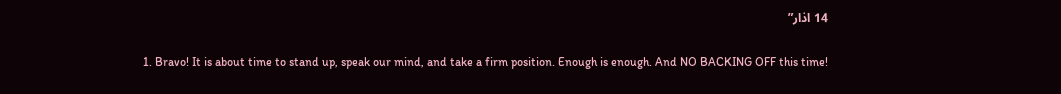14 اذار”

  1. Bravo! It is about time to stand up, speak our mind, and take a firm position. Enough is enough. And NO BACKING OFF this time!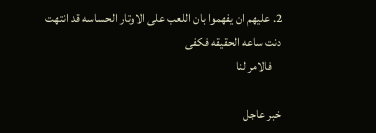2. عليهم ان يفهموا بان اللعب على الاوتار الحساسه قد انتهت دنت ساعه الحقيقه فكفى
    فالامر لنا

خبر عاجل